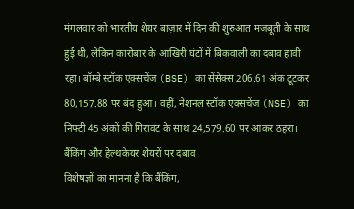मंगलवार को भारतीय शेयर बाज़ार में दिन की शुरुआत मजबूती के साथ हुई थी, लेकिन कारोबार के आखिरी घंटों में बिकवाली का दबाव हावी रहा। बॉम्बे स्टॉक एक्सचेंज (BSE) का सेंसेक्स 206.61 अंक टूटकर 80,157.88 पर बंद हुआ। वहीं, नेशनल स्टॉक एक्सचेंज (NSE) का निफ्टी 45 अंकों की गिरावट के साथ 24,579.60 पर आकर ठहरा।
बैंकिंग और हेल्थकेयर शेयरों पर दबाव
विशेषज्ञों का मानना है कि बैंकिंग,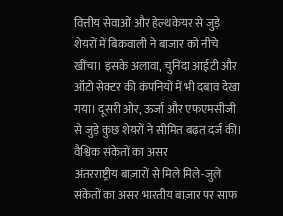वित्तीय सेवाओं और हेल्थकेयर से जुड़े शेयरों में बिकवाली ने बाजार को नीचे खींचा। इसके अलावा, चुनिंदा आईटी और ऑटो सेक्टर की कंपनियों में भी दबाव देखा गया। दूसरी ओर, ऊर्जा और एफएमसीजी से जुड़े कुछ शेयरों ने सीमित बढ़त दर्ज की।
वैश्विक संकेतों का असर
अंतरराष्ट्रीय बाज़ारों से मिले मिले-जुले संकेतों का असर भारतीय बाज़ार पर साफ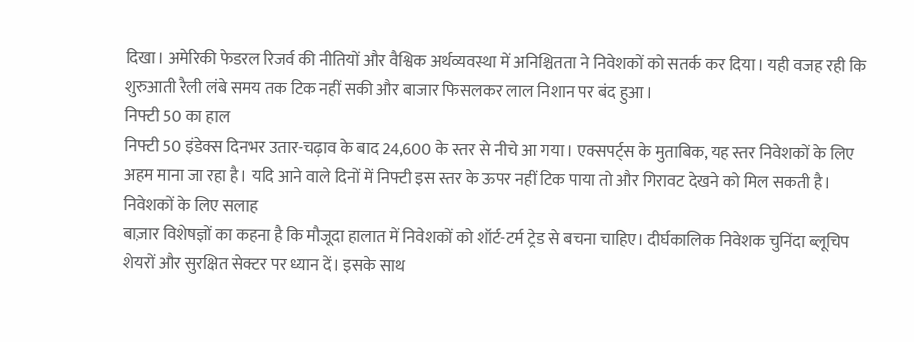दिखा। अमेरिकी फेडरल रिजर्व की नीतियों और वैश्विक अर्थव्यवस्था में अनिश्चितता ने निवेशकों को सतर्क कर दिया। यही वजह रही कि शुरुआती रैली लंबे समय तक टिक नहीं सकी और बाजार फिसलकर लाल निशान पर बंद हुआ।
निफ्टी 50 का हाल
निफ्टी 50 इंडेक्स दिनभर उतार-चढ़ाव के बाद 24,600 के स्तर से नीचे आ गया। एक्सपर्ट्स के मुताबिक, यह स्तर निवेशकों के लिए अहम माना जा रहा है। यदि आने वाले दिनों में निफ्टी इस स्तर के ऊपर नहीं टिक पाया तो और गिरावट देखने को मिल सकती है।
निवेशकों के लिए सलाह
बाज़ार विशेषज्ञों का कहना है कि मौजूदा हालात में निवेशकों को शॉर्ट-टर्म ट्रेड से बचना चाहिए। दीर्घकालिक निवेशक चुनिंदा ब्लूचिप शेयरों और सुरक्षित सेक्टर पर ध्यान दें। इसके साथ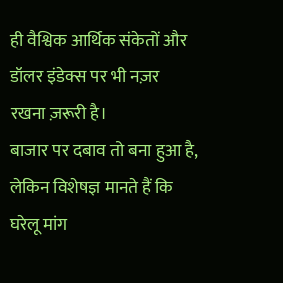ही वैश्विक आर्थिक संकेतों और डॉलर इंडेक्स पर भी नज़र रखना ज़रूरी है।
बाजार पर दबाव तो बना हुआ है, लेकिन विशेषज्ञ मानते हैं कि घरेलू मांग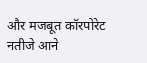और मजबूत कॉरपोरेट नतीजे आने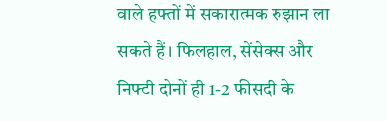वाले हफ्तों में सकारात्मक रुझान ला सकते हैं। फिलहाल, सेंसेक्स और निफ्टी दोनों ही 1-2 फीसदी के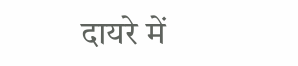दायरे में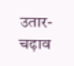उतार-चढ़ाव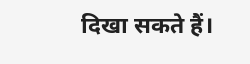दिखा सकते हैं।